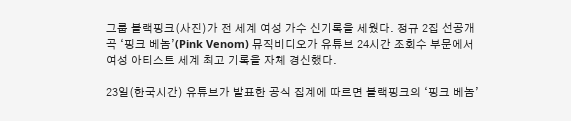그룹 블랙핑크(사진)가 전 세계 여성 가수 신기록을 세웠다. 정규 2집 선공개곡 ‘핑크 베놈’(Pink Venom) 뮤직비디오가 유튜브 24시간 조회수 부문에서 여성 아티스트 세계 최고 기록을 자체 경신했다.

23일(한국시간) 유튜브가 발표한 공식 집계에 따르면 블랙핑크의 ‘핑크 베놈’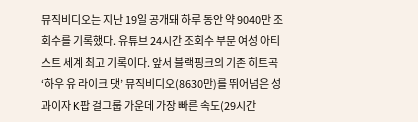뮤직비디오는 지난 19일 공개돼 하루 동안 약 9040만 조회수를 기록했다. 유튜브 24시간 조회수 부문 여성 아티스트 세계 최고 기록이다. 앞서 블랙핑크의 기존 히트곡 ‘하우 유 라이크 댓’ 뮤직비디오(8630만)를 뛰어넘은 성과이자 K팝 걸그룹 가운데 가장 빠른 속도(29시간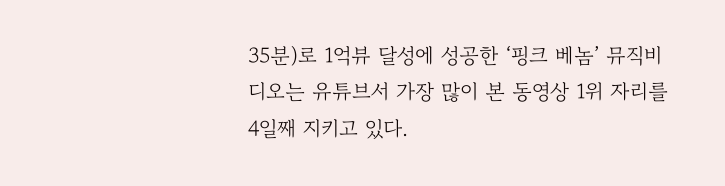35분)로 1억뷰 달성에 성공한 ‘핑크 베놈’ 뮤직비디오는 유튜브서 가장 많이 본 동영상 1위 자리를 4일째 지키고 있다.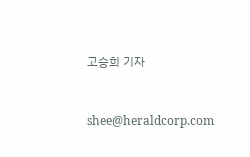고승희 기자


shee@heraldcorp.com